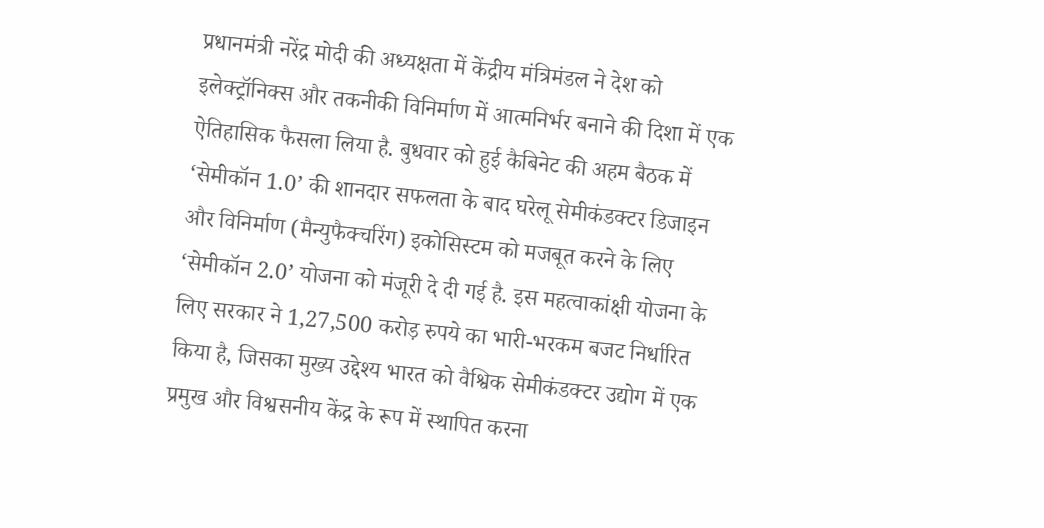प्रधानमंत्री नरेंद्र मोदी की अध्यक्षता में केंद्रीय मंत्रिमंडल ने देश को इलेक्ट्रॉनिक्स और तकनीकी विनिर्माण में आत्मनिर्भर बनाने की दिशा में एक ऐतिहासिक फैसला लिया है. बुधवार को हुई कैबिनेट की अहम बैठक में ‘सेमीकॉन 1.0’ की शानदार सफलता के बाद घरेलू सेमीकंडक्टर डिजाइन और विनिर्माण (मैन्युफैक्चरिंग) इकोसिस्टम को मजबूत करने के लिए ‘सेमीकॉन 2.0’ योजना को मंजूरी दे दी गई है. इस महत्वाकांक्षी योजना के लिए सरकार ने 1,27,500 करोड़ रुपये का भारी-भरकम बजट निर्धारित किया है, जिसका मुख्य उद्देश्य भारत को वैश्विक सेमीकंडक्टर उद्योग में एक प्रमुख और विश्वसनीय केंद्र के रूप में स्थापित करना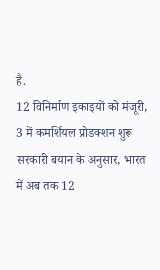है.
12 विनिर्माण इकाइयों को मंजूरी, 3 में कमर्शियल प्रोडक्शन शुरू
सरकारी बयान के अनुसार, भारत में अब तक 12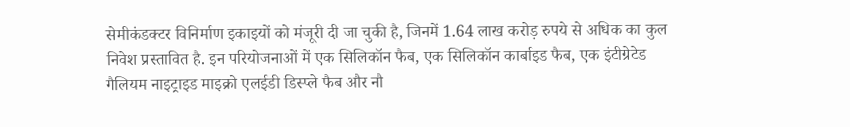सेमीकंडक्टर विनिर्माण इकाइयों को मंजूरी दी जा चुकी है, जिनमें 1.64 लाख करोड़ रुपये से अधिक का कुल निवेश प्रस्तावित है. इन परियोजनाओं में एक सिलिकॉन फैब, एक सिलिकॉन कार्बाइड फैब, एक इंटीग्रेटेड गैलियम नाइट्राइड माइक्रो एलईडी डिस्प्ले फैब और नौ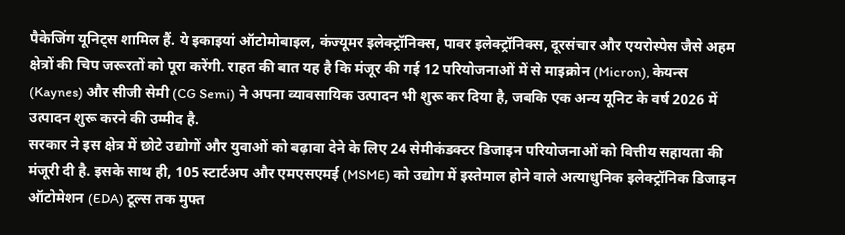पैकेजिंग यूनिट्स शामिल हैं. ये इकाइयां ऑटोमोबाइल, कंज्यूमर इलेक्ट्रॉनिक्स, पावर इलेक्ट्रॉनिक्स, दूरसंचार और एयरोस्पेस जैसे अहम क्षेत्रों की चिप जरूरतों को पूरा करेंगी. राहत की बात यह है कि मंजूर की गई 12 परियोजनाओं में से माइक्रोन (Micron), केयन्स (Kaynes) और सीजी सेमी (CG Semi) ने अपना व्यावसायिक उत्पादन भी शुरू कर दिया है, जबकि एक अन्य यूनिट के वर्ष 2026 में उत्पादन शुरू करने की उम्मीद है.
सरकार ने इस क्षेत्र में छोटे उद्योगों और युवाओं को बढ़ावा देने के लिए 24 सेमीकंडक्टर डिजाइन परियोजनाओं को वित्तीय सहायता की मंजूरी दी है. इसके साथ ही, 105 स्टार्टअप और एमएसएमई (MSME) को उद्योग में इस्तेमाल होने वाले अत्याधुनिक इलेक्ट्रॉनिक डिजाइन ऑटोमेशन (EDA) टूल्स तक मुफ्त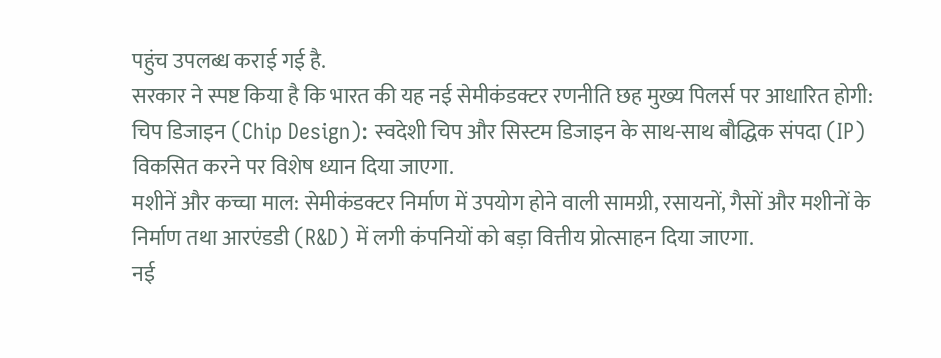पहुंच उपलब्ध कराई गई है.
सरकार ने स्पष्ट किया है कि भारत की यह नई सेमीकंडक्टर रणनीति छह मुख्य पिलर्स पर आधारित होगी:
चिप डिजाइन (Chip Design): स्वदेशी चिप और सिस्टम डिजाइन के साथ-साथ बौद्धिक संपदा (IP) विकसित करने पर विशेष ध्यान दिया जाएगा.
मशीनें और कच्चा माल: सेमीकंडक्टर निर्माण में उपयोग होने वाली सामग्री, रसायनों, गैसों और मशीनों के निर्माण तथा आरएंडडी (R&D) में लगी कंपनियों को बड़ा वित्तीय प्रोत्साहन दिया जाएगा.
नई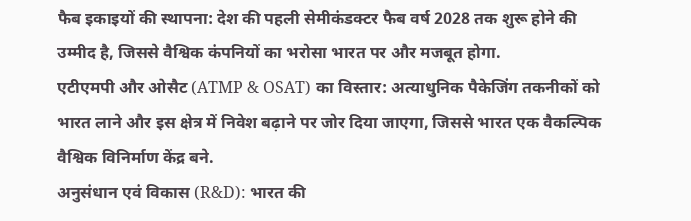फैब इकाइयों की स्थापना: देश की पहली सेमीकंडक्टर फैब वर्ष 2028 तक शुरू होने की उम्मीद है, जिससे वैश्विक कंपनियों का भरोसा भारत पर और मजबूत होगा.
एटीएमपी और ओसैट (ATMP & OSAT) का विस्तार: अत्याधुनिक पैकेजिंग तकनीकों को भारत लाने और इस क्षेत्र में निवेश बढ़ाने पर जोर दिया जाएगा, जिससे भारत एक वैकल्पिक वैश्विक विनिर्माण केंद्र बने.
अनुसंधान एवं विकास (R&D): भारत की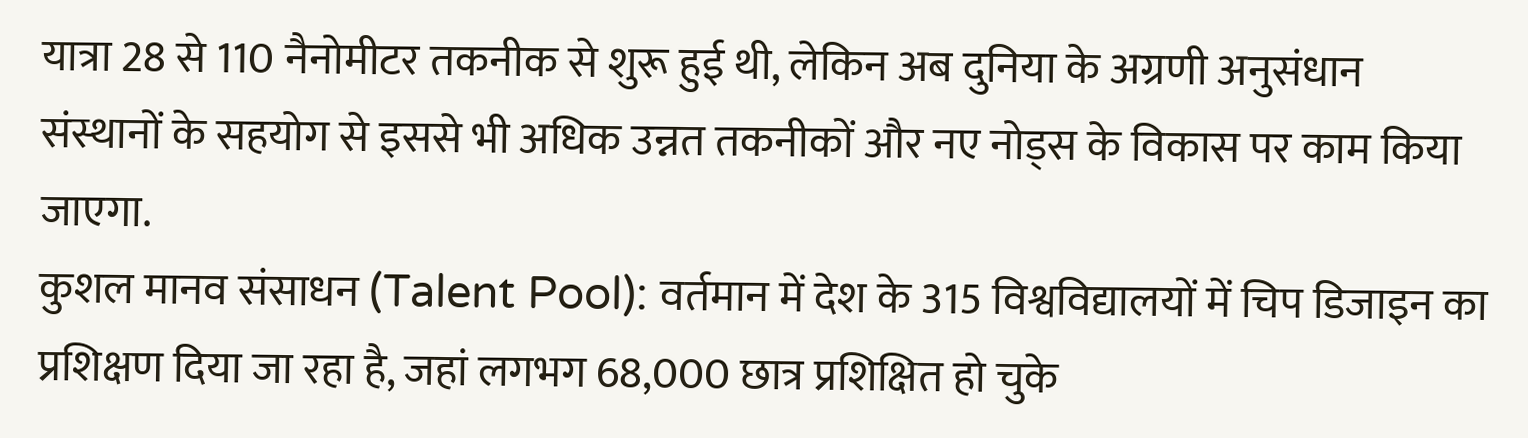यात्रा 28 से 110 नैनोमीटर तकनीक से शुरू हुई थी, लेकिन अब दुनिया के अग्रणी अनुसंधान संस्थानों के सहयोग से इससे भी अधिक उन्नत तकनीकों और नए नोड्स के विकास पर काम किया जाएगा.
कुशल मानव संसाधन (Talent Pool): वर्तमान में देश के 315 विश्वविद्यालयों में चिप डिजाइन का प्रशिक्षण दिया जा रहा है, जहां लगभग 68,000 छात्र प्रशिक्षित हो चुके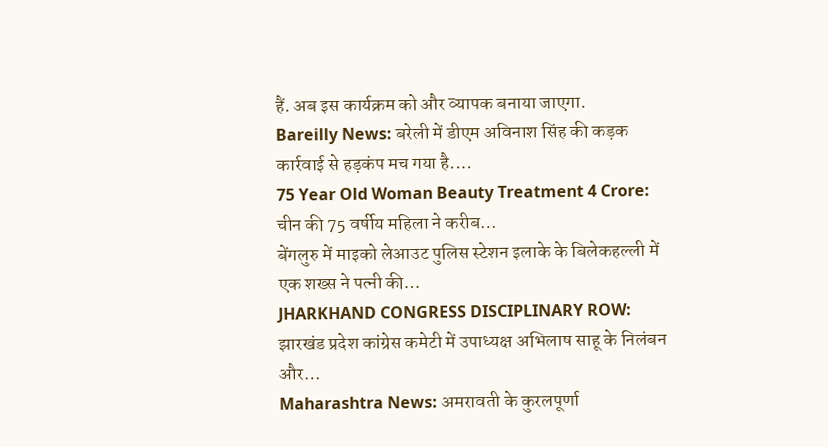हैं. अब इस कार्यक्रम को और व्यापक बनाया जाएगा.
Bareilly News: बरेली में डीएम अविनाश सिंह की कड़क कार्रवाई से हड़कंप मच गया है.…
75 Year Old Woman Beauty Treatment 4 Crore: चीन की 75 वर्षीय महिला ने करीब…
बेंगलुरु में माइको लेआउट पुलिस स्टेशन इलाके के बिलेकहल्ली में एक शख्स ने पत्नी की…
JHARKHAND CONGRESS DISCIPLINARY ROW: झारखंड प्रदेश कांग्रेस कमेटी में उपाध्यक्ष अभिलाष साहू के निलंबन और…
Maharashtra News: अमरावती के कुरलपूर्णा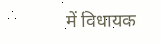में विधायक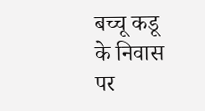बच्चू कडू के निवास पर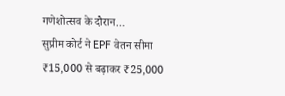गणेशोत्सव के दौरान…
सुप्रीम कोर्ट ने EPF वेतन सीमा ₹15,000 से बढ़ाकर ₹25,000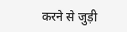करने से जुड़ी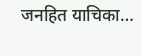जनहित याचिका…